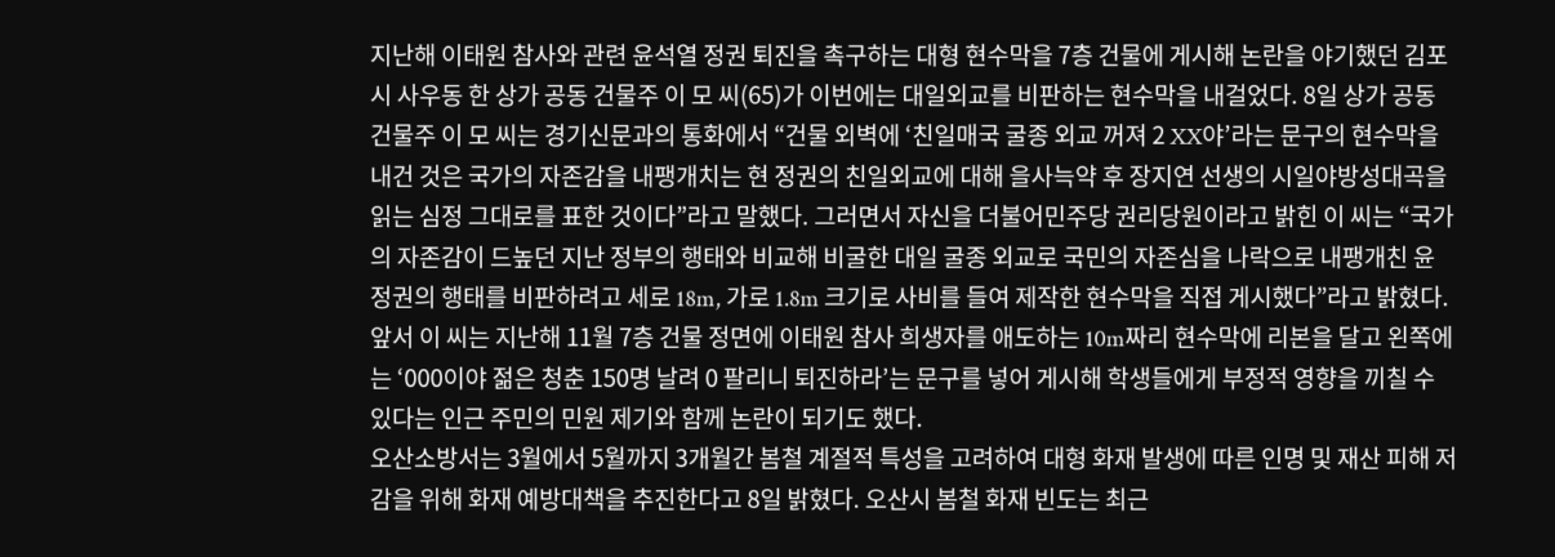지난해 이태원 참사와 관련 윤석열 정권 퇴진을 촉구하는 대형 현수막을 7층 건물에 게시해 논란을 야기했던 김포시 사우동 한 상가 공동 건물주 이 모 씨(65)가 이번에는 대일외교를 비판하는 현수막을 내걸었다. 8일 상가 공동 건물주 이 모 씨는 경기신문과의 통화에서 “건물 외벽에 ‘친일매국 굴종 외교 꺼져 2 XX야’라는 문구의 현수막을 내건 것은 국가의 자존감을 내팽개치는 현 정권의 친일외교에 대해 을사늑약 후 장지연 선생의 시일야방성대곡을 읽는 심정 그대로를 표한 것이다”라고 말했다. 그러면서 자신을 더불어민주당 권리당원이라고 밝힌 이 씨는 “국가의 자존감이 드높던 지난 정부의 행태와 비교해 비굴한 대일 굴종 외교로 국민의 자존심을 나락으로 내팽개친 윤 정권의 행태를 비판하려고 세로 18m, 가로 1.8m 크기로 사비를 들여 제작한 현수막을 직접 게시했다”라고 밝혔다. 앞서 이 씨는 지난해 11월 7층 건물 정면에 이태원 참사 희생자를 애도하는 10m짜리 현수막에 리본을 달고 왼쪽에는 ‘000이야 젊은 청춘 150명 날려 0 팔리니 퇴진하라’는 문구를 넣어 게시해 학생들에게 부정적 영향을 끼칠 수 있다는 인근 주민의 민원 제기와 함께 논란이 되기도 했다.
오산소방서는 3월에서 5월까지 3개월간 봄철 계절적 특성을 고려하여 대형 화재 발생에 따른 인명 및 재산 피해 저감을 위해 화재 예방대책을 추진한다고 8일 밝혔다. 오산시 봄철 화재 빈도는 최근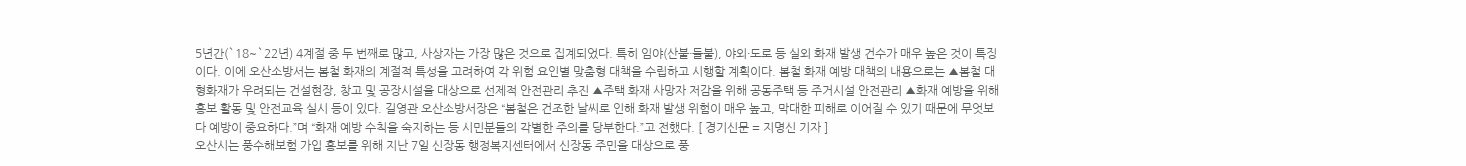5년간(`18~`22년) 4계절 중 두 번째로 많고, 사상자는 가장 많은 것으로 집계되었다. 특히 임야(산불·들불), 야외·도로 등 실외 화재 발생 건수가 매우 높은 것이 특징이다. 이에 오산소방서는 봄철 화재의 계절적 특성을 고려하여 각 위험 요인별 맞춤형 대책을 수립하고 시행할 계획이다. 봄철 화재 예방 대책의 내용으로는 ▲봄철 대형화재가 우려되는 건설현장, 창고 및 공장시설을 대상으로 선제적 안전관리 추진 ▲주택 화재 사망자 저감을 위해 공동주택 등 주거시설 안전관리 ▲화재 예방을 위해 홍보 활동 및 안전교육 실시 등이 있다. 길영관 오산소방서장은 “봄철은 건조한 날씨로 인해 화재 발생 위험이 매우 높고, 막대한 피해로 이어질 수 있기 때문에 무엇보다 예방이 중요하다.”며 “화재 예방 수칙을 숙지하는 등 시민분들의 각별한 주의를 당부한다.”고 전했다. [ 경기신문 = 지명신 기자 ]
오산시는 풍수해보험 가입 홍보를 위해 지난 7일 신장동 행정복지센터에서 신장동 주민을 대상으로 풍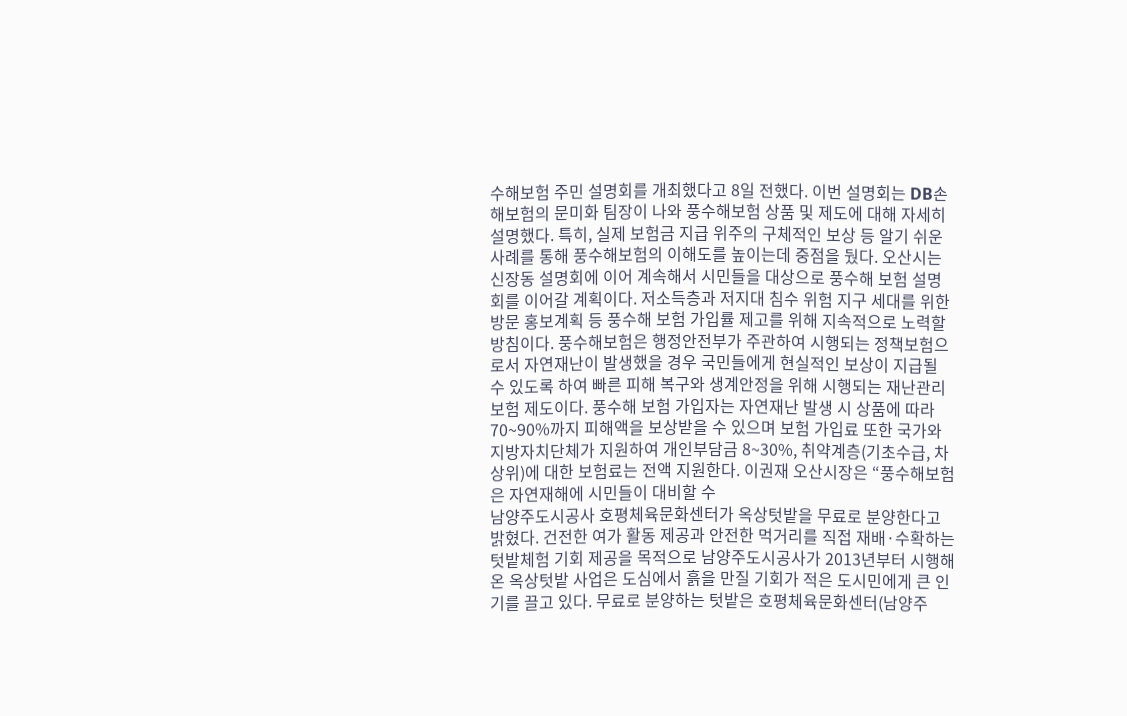수해보험 주민 설명회를 개최했다고 8일 전했다. 이번 설명회는 DB손해보험의 문미화 팀장이 나와 풍수해보험 상품 및 제도에 대해 자세히 설명했다. 특히, 실제 보험금 지급 위주의 구체적인 보상 등 알기 쉬운 사례를 통해 풍수해보험의 이해도를 높이는데 중점을 뒀다. 오산시는 신장동 설명회에 이어 계속해서 시민들을 대상으로 풍수해 보험 설명회를 이어갈 계획이다. 저소득층과 저지대 침수 위험 지구 세대를 위한 방문 홍보계획 등 풍수해 보험 가입률 제고를 위해 지속적으로 노력할 방침이다. 풍수해보험은 행정안전부가 주관하여 시행되는 정책보험으로서 자연재난이 발생했을 경우 국민들에게 현실적인 보상이 지급될 수 있도록 하여 빠른 피해 복구와 생계안정을 위해 시행되는 재난관리 보험 제도이다. 풍수해 보험 가입자는 자연재난 발생 시 상품에 따라 70~90%까지 피해액을 보상받을 수 있으며 보험 가입료 또한 국가와 지방자치단체가 지원하여 개인부담금 8~30%, 취약계층(기초수급, 차상위)에 대한 보험료는 전액 지원한다. 이권재 오산시장은 “풍수해보험은 자연재해에 시민들이 대비할 수
남양주도시공사 호평체육문화센터가 옥상텃밭을 무료로 분양한다고 밝혔다. 건전한 여가 활동 제공과 안전한 먹거리를 직접 재배·수확하는 텃밭체험 기회 제공을 목적으로 남양주도시공사가 2013년부터 시행해온 옥상텃밭 사업은 도심에서 흙을 만질 기회가 적은 도시민에게 큰 인기를 끌고 있다. 무료로 분양하는 텃밭은 호평체육문화센터(남양주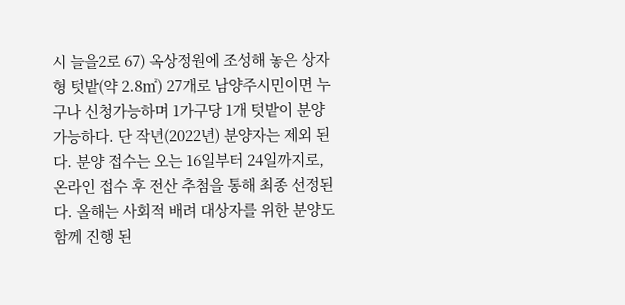시 늘을2로 67) 옥상정원에 조성해 놓은 상자형 텃밭(약 2.8㎡) 27개로 남양주시민이면 누구나 신청가능하며 1가구당 1개 텃밭이 분양 가능하다. 단 작년(2022년) 분양자는 제외 된다. 분양 접수는 오는 16일부터 24일까지로, 온라인 접수 후 전산 추첨을 통해 최종 선정된다. 올해는 사회적 배려 대상자를 위한 분양도 함께 진행 된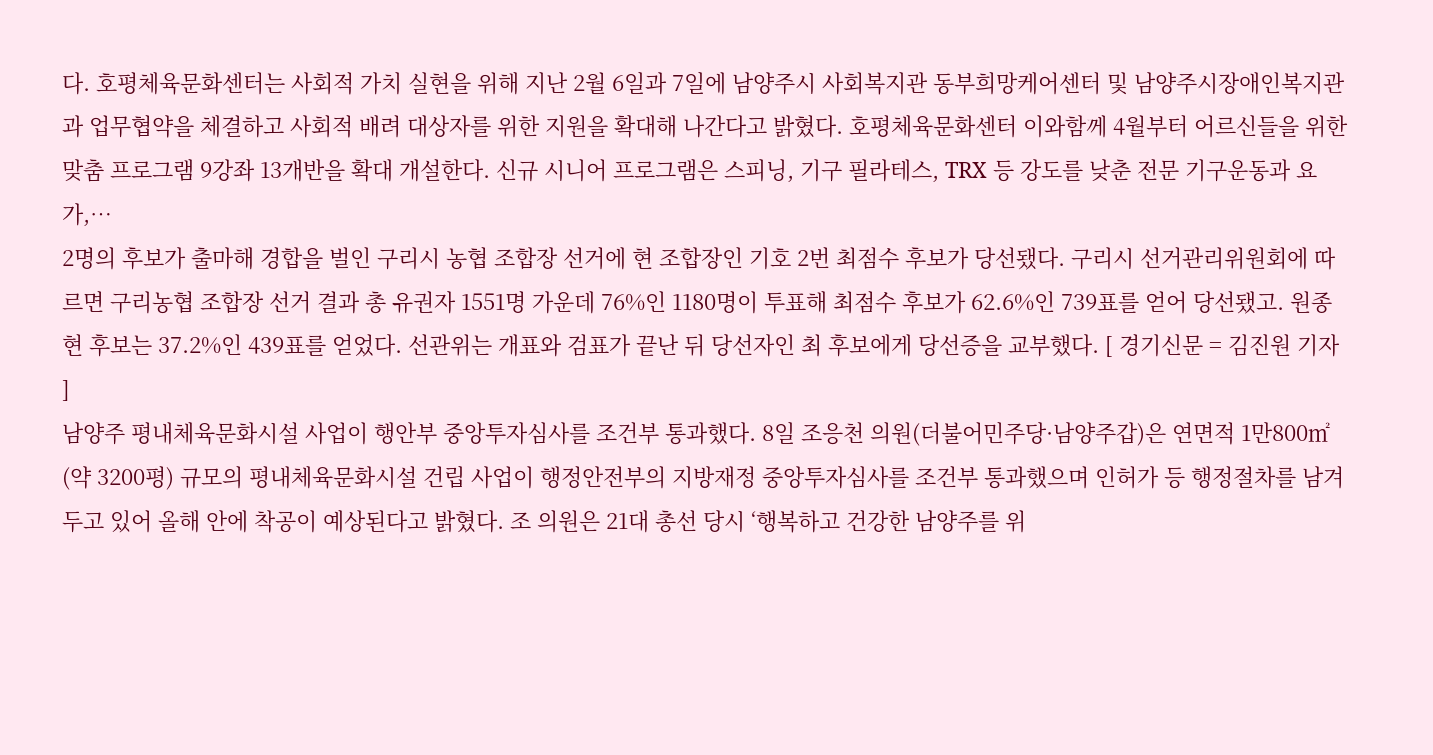다. 호평체육문화센터는 사회적 가치 실현을 위해 지난 2월 6일과 7일에 남양주시 사회복지관 동부희망케어센터 및 남양주시장애인복지관과 업무협약을 체결하고 사회적 배려 대상자를 위한 지원을 확대해 나간다고 밝혔다. 호평체육문화센터 이와함께 4월부터 어르신들을 위한 맞춤 프로그램 9강좌 13개반을 확대 개설한다. 신규 시니어 프로그램은 스피닝, 기구 필라테스, TRX 등 강도를 낮춘 전문 기구운동과 요가,…
2명의 후보가 출마해 경합을 벌인 구리시 농협 조합장 선거에 현 조합장인 기호 2번 최점수 후보가 당선됐다. 구리시 선거관리위원회에 따르면 구리농협 조합장 선거 결과 총 유권자 1551명 가운데 76%인 1180명이 투표해 최점수 후보가 62.6%인 739표를 얻어 당선됐고. 원종현 후보는 37.2%인 439표를 얻었다. 선관위는 개표와 검표가 끝난 뒤 당선자인 최 후보에게 당선증을 교부했다. [ 경기신문 = 김진원 기자 ]
남양주 평내체육문화시설 사업이 행안부 중앙투자심사를 조건부 통과했다. 8일 조응천 의원(더불어민주당·남양주갑)은 연면적 1만800㎡ (약 3200평) 규모의 평내체육문화시설 건립 사업이 행정안전부의 지방재정 중앙투자심사를 조건부 통과했으며 인허가 등 행정절차를 남겨두고 있어 올해 안에 착공이 예상된다고 밝혔다. 조 의원은 21대 총선 당시 ‘행복하고 건강한 남양주를 위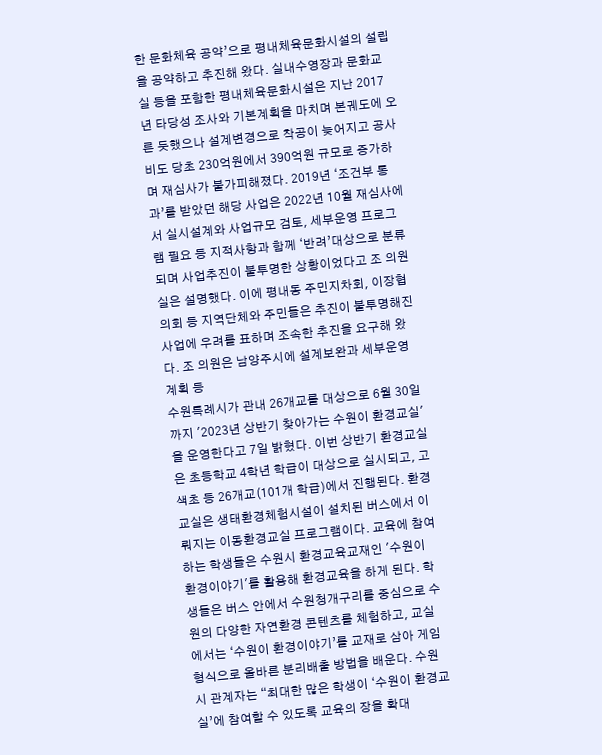한 문화체육 공약’으로 평내체육문화시설의 설립을 공약하고 추진해 왔다. 실내수영장과 문화교실 등을 포함한 평내체육문화시설은 지난 2017년 타당성 조사와 기본계획을 마치며 본궤도에 오른 듯했으나 설계변경으로 착공이 늦어지고 공사비도 당초 230억원에서 390억원 규모로 증가하며 재심사가 불가피해졌다. 2019년 ‘조건부 통과’를 받았던 해당 사업은 2022년 10월 재심사에서 실시설계와 사업규모 검토, 세부운영 프로그램 필요 등 지적사항과 함께 ‘반려’대상으로 분류되며 사업추진이 불투명한 상황이었다고 조 의원실은 설명했다. 이에 평내동 주민지차회, 이장협의회 등 지역단체와 주민들은 추진이 불투명해진 사업에 우려를 표하며 조속한 추진을 요구해 왔다. 조 의원은 남양주시에 설계보완과 세부운영계획 등
수원특례시가 관내 26개교를 대상으로 6월 30일까지 '2023년 상반기 찾아가는 수원이 환경교실'을 운영한다고 7일 밝혔다. 이번 상반기 환경교실은 초등학교 4학년 학급이 대상으로 실시되고, 고색초 등 26개교(101개 학급)에서 진행된다. 환경교실은 생태환경체험시설이 설치된 버스에서 이뤄지는 이동환경교실 프로그램이다. 교육에 참여하는 학생들은 수원시 환경교육교재인 '수원이 환경이야기'를 활용해 환경교육을 하게 된다. 학생들은 버스 안에서 수원청개구리를 중심으로 수원의 다양한 자연환경 콘텐츠를 체험하고, 교실에서는 ‘수원이 환경이야기’를 교재로 삼아 게임 형식으로 올바른 분리배출 방법을 배운다. 수원시 관계자는 “최대한 많은 학생이 ‘수원이 환경교실’에 참여할 수 있도록 교육의 장을 확대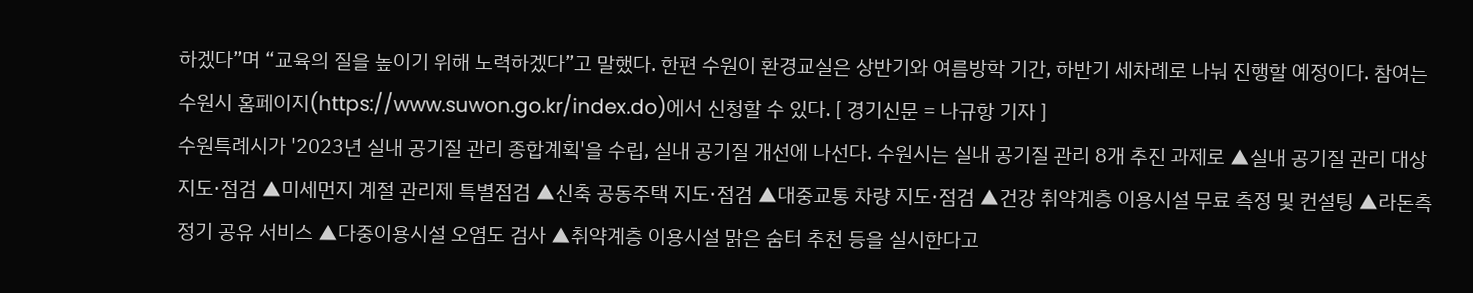하겠다”며 “교육의 질을 높이기 위해 노력하겠다”고 말했다. 한편 수원이 환경교실은 상반기와 여름방학 기간, 하반기 세차례로 나눠 진행할 예정이다. 참여는 수원시 홈페이지(https://www.suwon.go.kr/index.do)에서 신청할 수 있다. [ 경기신문 = 나규항 기자 ]
수원특례시가 '2023년 실내 공기질 관리 종합계획'을 수립, 실내 공기질 개선에 나선다. 수원시는 실내 공기질 관리 8개 추진 과제로 ▲실내 공기질 관리 대상 지도·점검 ▲미세먼지 계절 관리제 특별점검 ▲신축 공동주택 지도·점검 ▲대중교통 차량 지도·점검 ▲건강 취약계층 이용시설 무료 측정 및 컨설팅 ▲라돈측정기 공유 서비스 ▲다중이용시설 오염도 검사 ▲취약계층 이용시설 맑은 숨터 추천 등을 실시한다고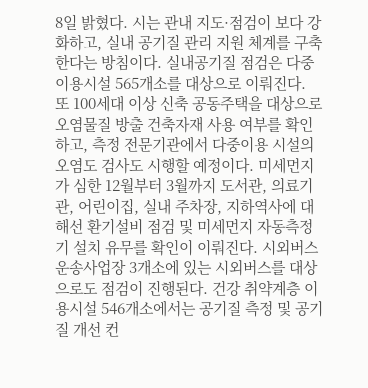8일 밝혔다. 시는 관내 지도·점검이 보다 강화하고, 실내 공기질 관리 지원 체계를 구축한다는 방침이다. 실내공기질 점검은 다중 이용시설 565개소를 대상으로 이뤄진다. 또 100세대 이상 신축 공동주택을 대상으로 오염물질 방출 건축자재 사용 여부를 확인하고, 측정 전문기관에서 다중이용 시설의 오염도 검사도 시행할 예정이다. 미세먼지가 심한 12월부터 3월까지 도서관, 의료기관, 어린이집, 실내 주차장, 지하역사에 대해선 환기설비 점검 및 미세먼지 자동측정기 설치 유무를 확인이 이뤄진다. 시외버스 운송사업장 3개소에 있는 시외버스를 대상으로도 점검이 진행된다. 건강 취약계층 이용시설 546개소에서는 공기질 측정 및 공기질 개선 컨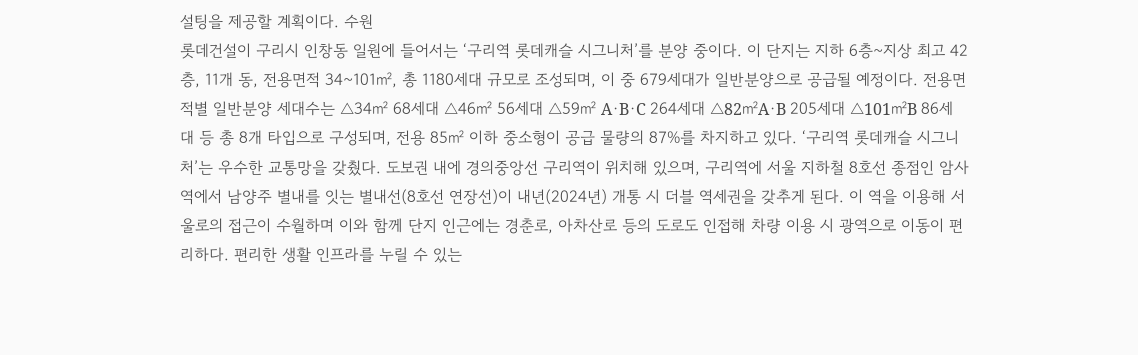설팅을 제공할 계획이다. 수원
롯데건설이 구리시 인창동 일원에 들어서는 ‘구리역 롯데캐슬 시그니처’를 분양 중이다. 이 단지는 지하 6층~지상 최고 42층, 11개 동, 전용면적 34~101㎡, 총 1180세대 규모로 조성되며, 이 중 679세대가 일반분양으로 공급될 예정이다. 전용면적별 일반분양 세대수는 △34㎡ 68세대 △46㎡ 56세대 △59㎡ A∙B∙C 264세대 △82㎡A∙B 205세대 △101㎡B 86세대 등 총 8개 타입으로 구성되며, 전용 85㎡ 이하 중소형이 공급 물량의 87%를 차지하고 있다. ‘구리역 롯데캐슬 시그니처’는 우수한 교통망을 갖췄다. 도보권 내에 경의중앙선 구리역이 위치해 있으며, 구리역에 서울 지하철 8호선 종점인 암사역에서 남양주 별내를 잇는 별내선(8호선 연장선)이 내년(2024년) 개통 시 더블 역세권을 갖추게 된다. 이 역을 이용해 서울로의 접근이 수월하며 이와 함께 단지 인근에는 경춘로, 아차산로 등의 도로도 인접해 차량 이용 시 광역으로 이동이 편리하다. 편리한 생활 인프라를 누릴 수 있는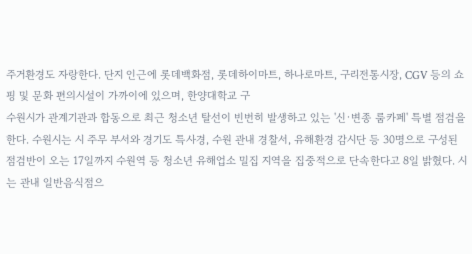주거환경도 자랑한다. 단지 인근에 롯데백화점, 롯데하이마트, 하나로마트, 구리전통시장, CGV 등의 쇼핑 및 문화 편의시설이 가까이에 있으며, 한양대학교 구
수원시가 관계기관과 합동으로 최근 청소년 탈선이 빈번히 발생하고 있는 '신·변종 룸카페' 특별 점검을 한다. 수원시는 시 주무 부서와 경기도 특사경, 수원 관내 경찰서, 유해환경 감시단 등 30명으로 구성된 점검반이 오는 17일까지 수원역 등 청소년 유해업소 밀집 지역을 집중적으로 단속한다고 8일 밝혔다. 시는 관내 일반음식점으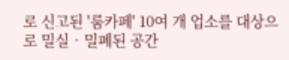로 신고된 '룸카페' 10여 개 업소를 대상으로 밀실‧밀폐된 공간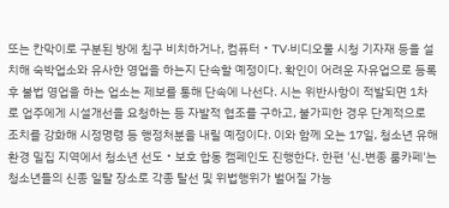또는 칸막이로 구분된 방에 침구 비치하거나, 컴퓨터‧TV‧비디오물 시청 기자재 등을 설치해 숙박업소와 유사한 영업을 하는지 단속할 예정이다. 확인이 어려운 자유업으로 등록 후 불법 영업을 하는 업소는 제보를 통해 단속에 나선다. 시는 위반사항이 적발되면 1차로 업주에게 시설개선을 요청하는 등 자발적 협조를 구하고, 불가피한 경우 단계적으로 조치를 강화해 시정명령 등 행정처분을 내릴 예정이다. 이와 함께 오는 17일, 청소년 유해환경 밀집 지역에서 청소년 선도‧보호 합동 캠페인도 진행한다. 한편 '신․변종 룸카페'는 청소년들의 신종 일탈 장소로 각종 탈선 및 위법행위가 벌어질 가능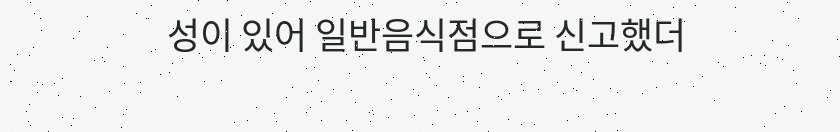성이 있어 일반음식점으로 신고했더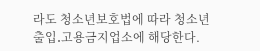라도 청소년보호법에 따라 청소년 출입․고용금지업소에 해당한다.